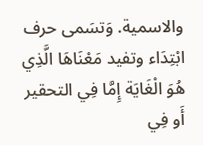والاسمية. وَتسَمى حرف ابْتِدَاء وتفيد مَعْنَاهَا الَّذِي هُوَ الْغَايَة إِمَّا فِي التحقير أَو فِي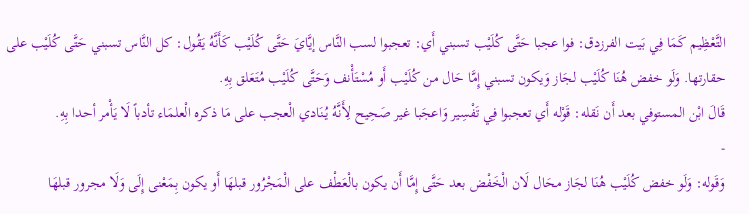التَّعْظِيم كَمَا فِي بَيت الفرزدق: فوا عجبا حَتَّى كُلَيْب تسبني أَي: تعجبوا لسب النَّاس إيَّايَ حَتَّى كُلَيْب كَأَنَّهُ يَقُول: كل النَّاس تسبني حَتَّى كُلَيْب على حقارتها. وَلَو خفض هُنَا كُلَيْب لجَاز وَيكون تسبني إِمَّا حَال من كُلَيْب أَو مُسْتَأْنف وَحَتَّى كُلَيْب مُتَعَلق بِهِ.
قَالَ ابْن المستوفي بعد أَن نَقله: قَوْله أَي تعجبوا فِي تَفْسِير وَاعجَبا غير صَحِيح لِأَنَّهُ يُنَادي الْعجب على مَا ذكره الْعلمَاء تأدباً لَا يَأْمر أحدا بِهِ.
-
وَقَوله: وَلَو خفض كُلَيْب هُنَا لجَاز محَال لَان الْخَفْض بعد حَتَّى إِمَّا أَن يكون بالْعَطْف على الْمَجْرُور قبلهَا أَو يكون بِمَعْنى إِلَى وَلَا مجرور قبلهَا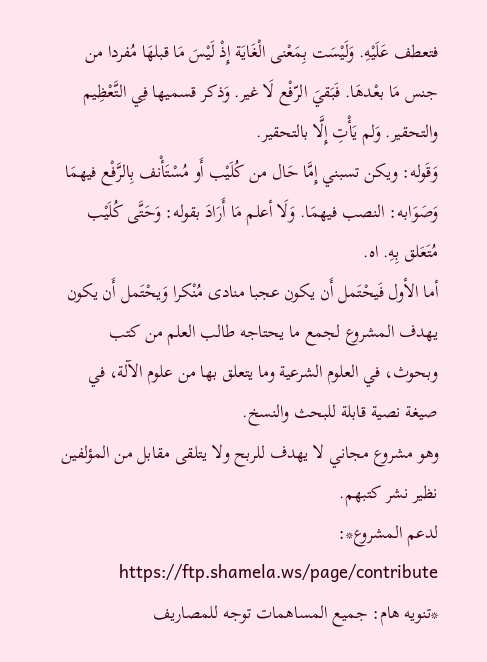فتعطف عَلَيْهِ. وَلَيْسَت بِمَعْنى الْغَايَة إِذْ لَيْسَ مَا قبلهَا مُفردا من جنس مَا بعْدهَا. فَبَقيَ الرّفْع لَا غير. وَذكر قسميها فِي التَّعْظِيم والتحقير. وَلم يَأْتِ إِلَّا بالتحقير.
وَقَوله: ويكن تسبني إِمَّا حَال من كُلَيْب أَو مُسْتَأْنف بِالرَّفْع فيهمَا وَصَوَابه: النصب فيهمَا. وَلَا أعلم مَا أَرَادَ بقوله: وَحَتَّى كُلَيْب مُتَعَلق بِهِ. اه.
أما الأول فَيحْتَمل أَن يكون عجبا منادى مُنْكرا وَيحْتَمل أَن يكون
يهدف المشروع لجمع ما يحتاجه طالب العلم من كتب وبحوث، في العلوم الشرعية وما يتعلق بها من علوم الآلة، في صيغة نصية قابلة للبحث والنسخ.
وهو مشروع مجاني لا يهدف للربح ولا يتلقى مقابل من المؤلفين نظير نشر كتبهم.
لدعم المشروع*: https://ftp.shamela.ws/page/contribute
*تنويه هام: جميع المساهمات توجه للمصاريف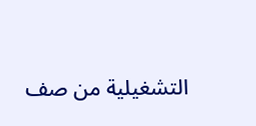التشغيلية من صف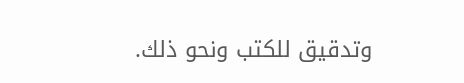وتدقيق للكتب ونحو ذلك.